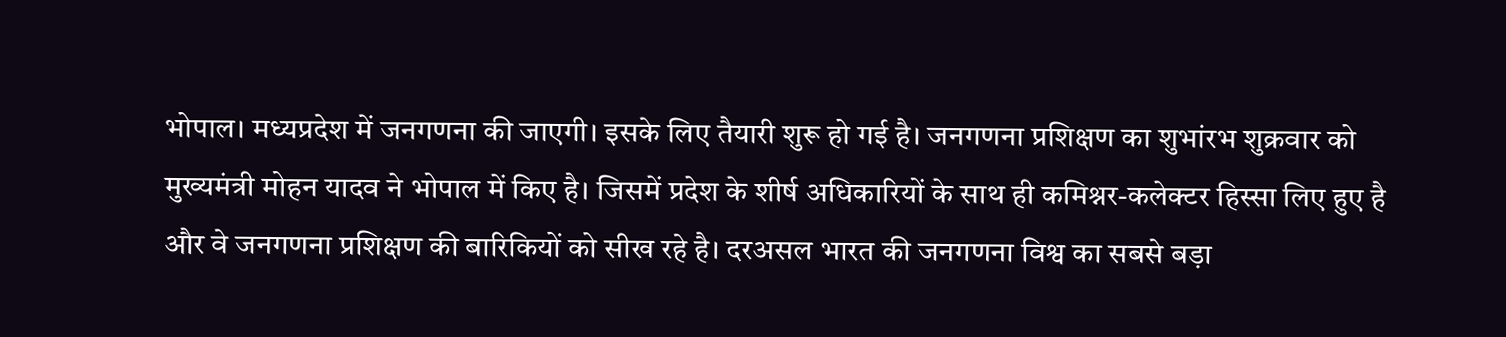भोपाल। मध्यप्रदेश में जनगणना की जाएगी। इसके लिए तैयारी शुरू हो गई है। जनगणना प्रशिक्षण का शुभांरभ शुक्रवार को मुख्यमंत्री मोहन यादव ने भोपाल में किए है। जिसमें प्रदेश के शीर्ष अधिकारियों के साथ ही कमिश्नर-कलेक्टर हिस्सा लिए हुए है और वे जनगणना प्रशिक्षण की बारिकियों को सीख रहे है। दरअसल भारत की जनगणना विश्व का सबसे बड़ा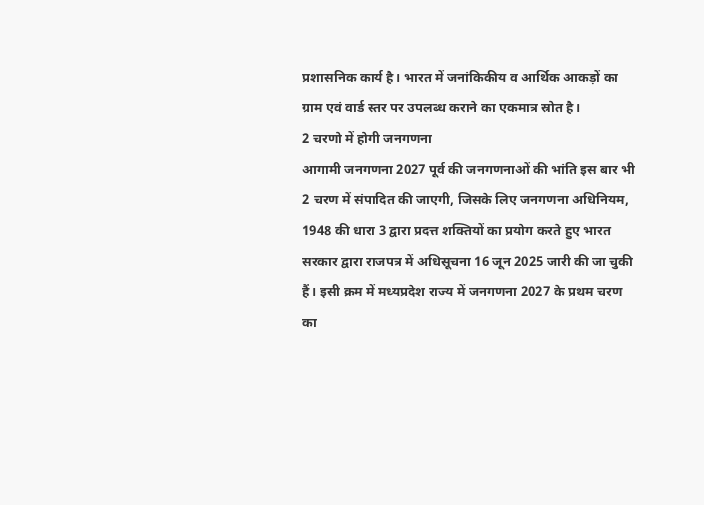प्रशासनिक कार्य है। भारत में जनांकिकीय व आर्थिक आकड़ों का ग्राम एवं वार्ड स्तर पर उपलब्ध कराने का एकमात्र स्रोत है।
2 चरणो में होगी जनगणना
आगामी जनगणना 2027 पूर्व की जनगणनाओं की भांति इस बार भी 2 चरण में संपादित की जाएगी, जिसके लिए जनगणना अधिनियम, 1948 की धारा 3 द्वारा प्रदत्त शक्तियों का प्रयोग करते हुए भारत सरकार द्वारा राजपत्र में अधिसूचना 16 जून 2025 जारी की जा चुकी हैं। इसी क्रम में मध्यप्रदेश राज्य में जनगणना 2027 के प्रथम चरण का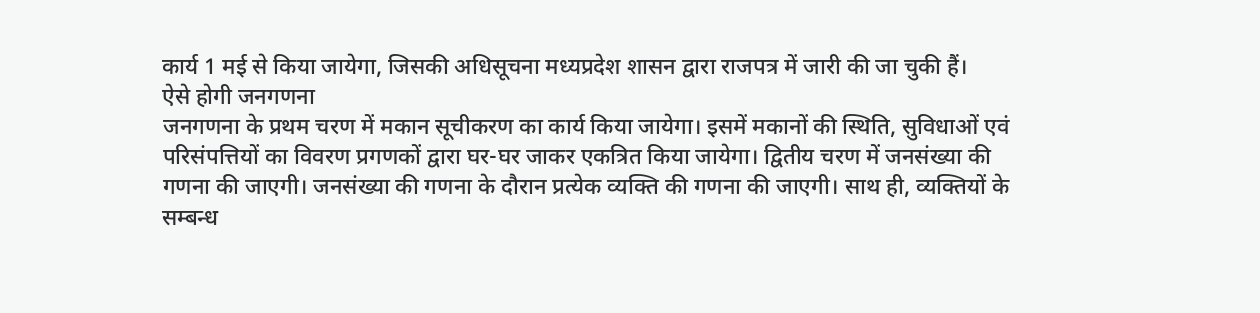कार्य 1 मई से किया जायेगा, जिसकी अधिसूचना मध्यप्रदेश शासन द्वारा राजपत्र में जारी की जा चुकी हैं।
ऐसे होगी जनगणना
जनगणना के प्रथम चरण में मकान सूचीकरण का कार्य किया जायेगा। इसमें मकानों की स्थिति, सुविधाओं एवं परिसंपत्तियों का विवरण प्रगणकों द्वारा घर-घर जाकर एकत्रित किया जायेगा। द्वितीय चरण में जनसंख्या की गणना की जाएगी। जनसंख्या की गणना के दौरान प्रत्येक व्यक्ति की गणना की जाएगी। साथ ही, व्यक्तियों के सम्बन्ध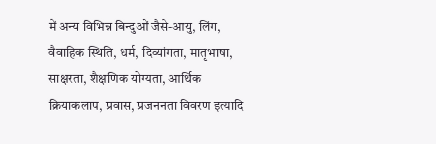में अन्य विभिन्न बिन्दुओं जैसे-आयु, लिंग, वैवाहिक स्थिति, धर्म, दिव्यांगता, मातृभाषा, साक्षरता, शैक्षणिक योग्यता, आर्थिक क्रियाकलाप, प्रवास, प्रजननता विवरण इत्यादि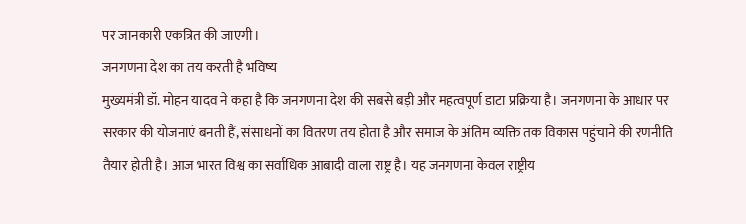पर जानकारी एकत्रित की जाएगी।
जनगणना देश का तय करती है भविष्य
मुख्यमंत्री डॉ. मोहन यादव ने कहा है कि जनगणना देश की सबसे बड़ी और महत्वपूर्ण डाटा प्रक्रिया है। जनगणना के आधार पर सरकार की योजनाएं बनती हैं, संसाधनों का वितरण तय होता है और समाज के अंतिम व्यक्ति तक विकास पहुंचाने की रणनीति तैयार होती है। आज भारत विश्व का सर्वाधिक आबादी वाला राष्ट्र है। यह जनगणना केवल राष्ट्रीय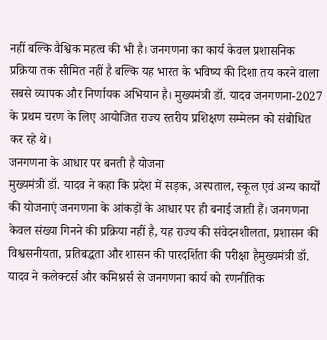नहीं बल्कि वैश्विक महत्व की भी है। जनगणना का कार्य केवल प्रशासनिक प्रक्रिया तक सीमित नहीं है बल्कि यह भारत के भविष्य की दिशा तय करने वाला सबसे व्यापक और निर्णायक अभियान है। मुख्यमंत्री डॉ. यादव जनगणना-2027 के प्रथम चरण के लिए आयोजित राज्य स्तरीय प्रशिक्षण सम्मेलन को संबोधित कर रहे थे।
जनगणना के आधार पर बनती है योजना
मुख्यमंत्री डॉ. यादव ने कहा कि प्रदेश में सड़क, अस्पताल, स्कूल एवं अन्य कार्यों की योजनाएं जनगणना के आंकड़ों के आधार पर ही बनाई जाती हैं। जनगणना केवल संख्या गिनने की प्रक्रिया नहीं है, यह राज्य की संवेदनशीलता, प्रशासन की विश्वसनीयता, प्रतिबद्धता और शासन की पारदर्शिता की परीक्षा हैमुख्यमंत्री डॉ. यादव ने कलेक्टर्स और कमिश्नर्स से जनगणना कार्य को रणनीतिक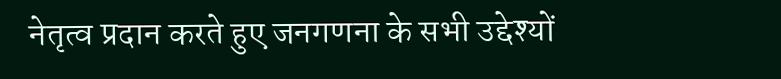नेतृत्व प्रदान करते हुए जनगणना के सभी उद्देश्यों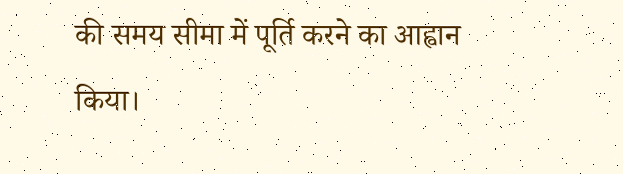की समय सीमा में पूर्ति करने का आह्वान किया।